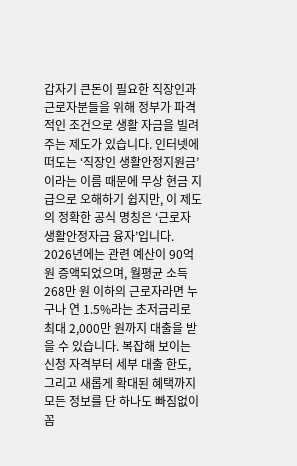갑자기 큰돈이 필요한 직장인과 근로자분들을 위해 정부가 파격적인 조건으로 생활 자금을 빌려주는 제도가 있습니다. 인터넷에 떠도는 ‘직장인 생활안정지원금’이라는 이름 때문에 무상 현금 지급으로 오해하기 쉽지만, 이 제도의 정확한 공식 명칭은 ‘근로자 생활안정자금 융자’입니다. 2026년에는 관련 예산이 90억 원 증액되었으며, 월평균 소득 268만 원 이하의 근로자라면 누구나 연 1.5%라는 초저금리로 최대 2,000만 원까지 대출을 받을 수 있습니다. 복잡해 보이는 신청 자격부터 세부 대출 한도, 그리고 새롭게 확대된 혜택까지 모든 정보를 단 하나도 빠짐없이 꼼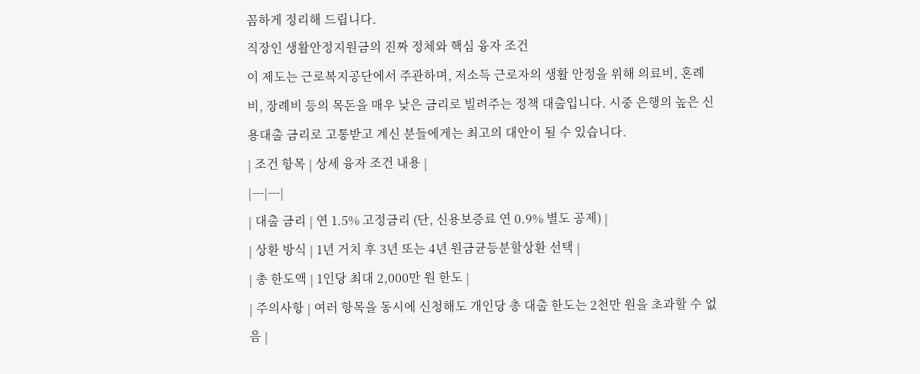꼼하게 정리해 드립니다.
직장인 생활안정지원금의 진짜 정체와 핵심 융자 조건
이 제도는 근로복지공단에서 주관하며, 저소득 근로자의 생활 안정을 위해 의료비, 혼례비, 장례비 등의 목돈을 매우 낮은 금리로 빌려주는 정책 대출입니다. 시중 은행의 높은 신용대출 금리로 고통받고 계신 분들에게는 최고의 대안이 될 수 있습니다.
| 조건 항목 | 상세 융자 조건 내용 |
|---|---|
| 대출 금리 | 연 1.5% 고정금리 (단, 신용보증료 연 0.9% 별도 공제) |
| 상환 방식 | 1년 거치 후 3년 또는 4년 원금균등분할상환 선택 |
| 총 한도액 | 1인당 최대 2,000만 원 한도 |
| 주의사항 | 여러 항목을 동시에 신청해도 개인당 총 대출 한도는 2천만 원을 초과할 수 없음 |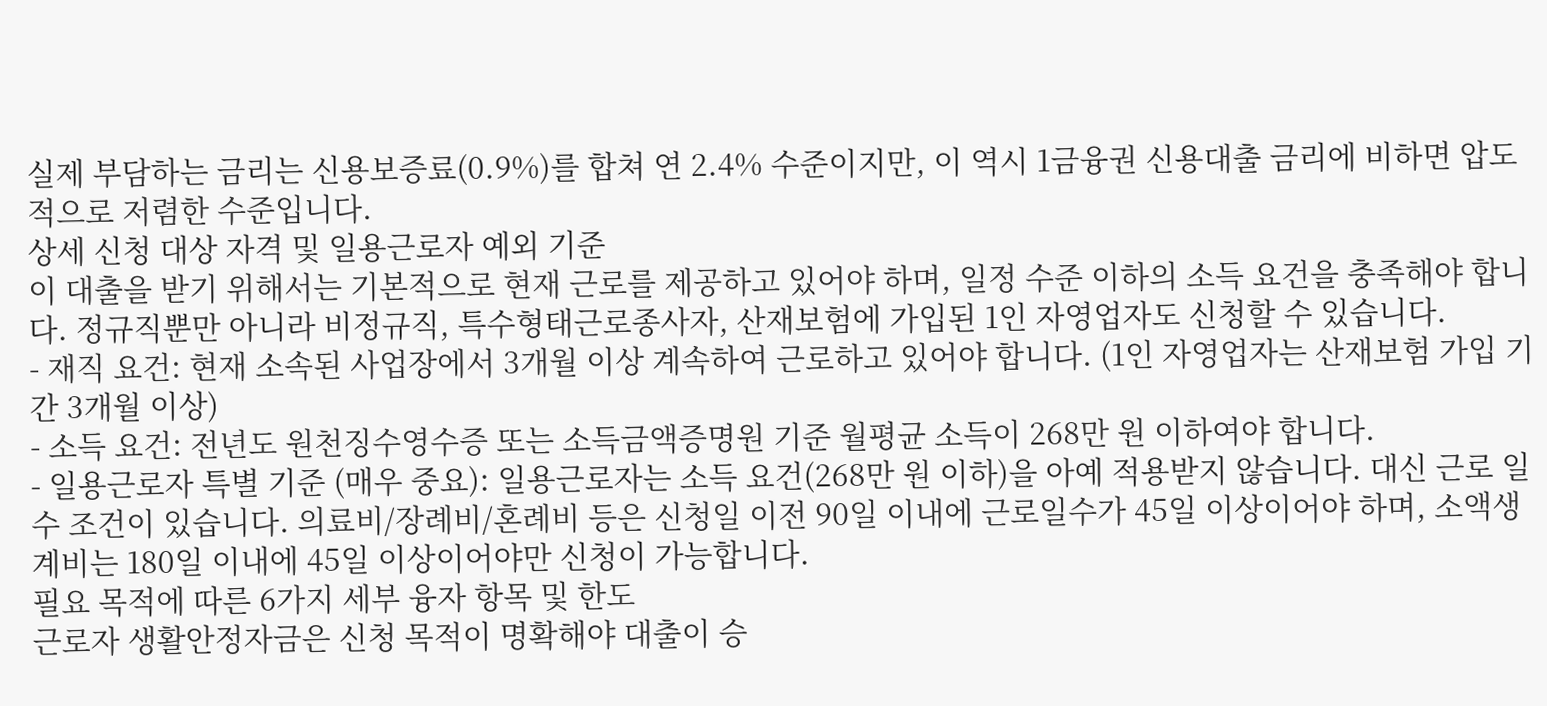실제 부담하는 금리는 신용보증료(0.9%)를 합쳐 연 2.4% 수준이지만, 이 역시 1금융권 신용대출 금리에 비하면 압도적으로 저렴한 수준입니다.
상세 신청 대상 자격 및 일용근로자 예외 기준
이 대출을 받기 위해서는 기본적으로 현재 근로를 제공하고 있어야 하며, 일정 수준 이하의 소득 요건을 충족해야 합니다. 정규직뿐만 아니라 비정규직, 특수형태근로종사자, 산재보험에 가입된 1인 자영업자도 신청할 수 있습니다.
- 재직 요건: 현재 소속된 사업장에서 3개월 이상 계속하여 근로하고 있어야 합니다. (1인 자영업자는 산재보험 가입 기간 3개월 이상)
- 소득 요건: 전년도 원천징수영수증 또는 소득금액증명원 기준 월평균 소득이 268만 원 이하여야 합니다.
- 일용근로자 특별 기준 (매우 중요): 일용근로자는 소득 요건(268만 원 이하)을 아예 적용받지 않습니다. 대신 근로 일수 조건이 있습니다. 의료비/장례비/혼례비 등은 신청일 이전 90일 이내에 근로일수가 45일 이상이어야 하며, 소액생계비는 180일 이내에 45일 이상이어야만 신청이 가능합니다.
필요 목적에 따른 6가지 세부 융자 항목 및 한도
근로자 생활안정자금은 신청 목적이 명확해야 대출이 승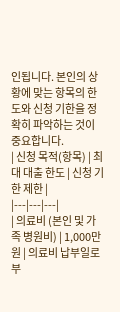인됩니다. 본인의 상황에 맞는 항목의 한도와 신청 기한을 정확히 파악하는 것이 중요합니다.
| 신청 목적(항목) | 최대 대출 한도 | 신청 기한 제한 |
|---|---|---|
| 의료비 (본인 및 가족 병원비) | 1,000만 원 | 의료비 납부일로부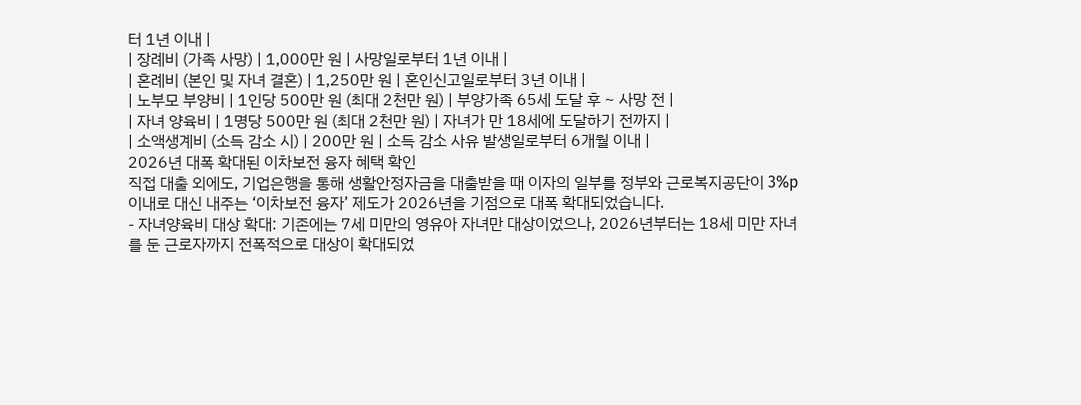터 1년 이내 |
| 장례비 (가족 사망) | 1,000만 원 | 사망일로부터 1년 이내 |
| 혼례비 (본인 및 자녀 결혼) | 1,250만 원 | 혼인신고일로부터 3년 이내 |
| 노부모 부양비 | 1인당 500만 원 (최대 2천만 원) | 부양가족 65세 도달 후 ~ 사망 전 |
| 자녀 양육비 | 1명당 500만 원 (최대 2천만 원) | 자녀가 만 18세에 도달하기 전까지 |
| 소액생계비 (소득 감소 시) | 200만 원 | 소득 감소 사유 발생일로부터 6개월 이내 |
2026년 대폭 확대된 이차보전 융자 혜택 확인
직접 대출 외에도, 기업은행을 통해 생활안정자금을 대출받을 때 이자의 일부를 정부와 근로복지공단이 3%p 이내로 대신 내주는 ‘이차보전 융자’ 제도가 2026년을 기점으로 대폭 확대되었습니다.
- 자녀양육비 대상 확대: 기존에는 7세 미만의 영유아 자녀만 대상이었으나, 2026년부터는 18세 미만 자녀를 둔 근로자까지 전폭적으로 대상이 확대되었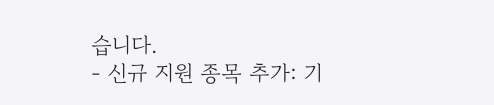습니다.
- 신규 지원 종목 추가: 기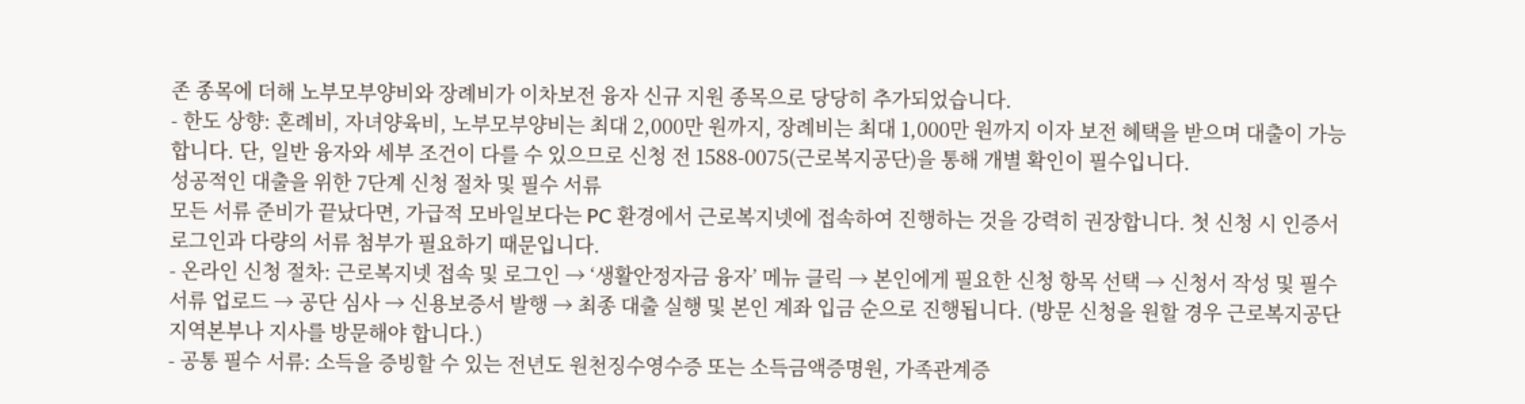존 종목에 더해 노부모부양비와 장례비가 이차보전 융자 신규 지원 종목으로 당당히 추가되었습니다.
- 한도 상향: 혼례비, 자녀양육비, 노부모부양비는 최대 2,000만 원까지, 장례비는 최대 1,000만 원까지 이자 보전 혜택을 받으며 대출이 가능합니다. 단, 일반 융자와 세부 조건이 다를 수 있으므로 신청 전 1588-0075(근로복지공단)을 통해 개별 확인이 필수입니다.
성공적인 대출을 위한 7단계 신청 절차 및 필수 서류
모든 서류 준비가 끝났다면, 가급적 모바일보다는 PC 환경에서 근로복지넷에 접속하여 진행하는 것을 강력히 권장합니다. 첫 신청 시 인증서 로그인과 다량의 서류 첨부가 필요하기 때문입니다.
- 온라인 신청 절차: 근로복지넷 접속 및 로그인 → ‘생활안정자금 융자’ 메뉴 클릭 → 본인에게 필요한 신청 항목 선택 → 신청서 작성 및 필수 서류 업로드 → 공단 심사 → 신용보증서 발행 → 최종 대출 실행 및 본인 계좌 입금 순으로 진행됩니다. (방문 신청을 원할 경우 근로복지공단 지역본부나 지사를 방문해야 합니다.)
- 공통 필수 서류: 소득을 증빙할 수 있는 전년도 원천징수영수증 또는 소득금액증명원, 가족관계증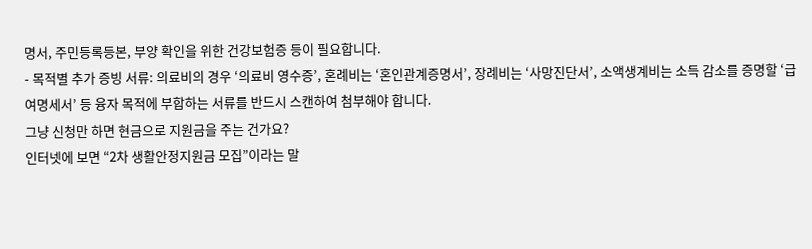명서, 주민등록등본, 부양 확인을 위한 건강보험증 등이 필요합니다.
- 목적별 추가 증빙 서류: 의료비의 경우 ‘의료비 영수증’, 혼례비는 ‘혼인관계증명서’, 장례비는 ‘사망진단서’, 소액생계비는 소득 감소를 증명할 ‘급여명세서’ 등 융자 목적에 부합하는 서류를 반드시 스캔하여 첨부해야 합니다.
그냥 신청만 하면 현금으로 지원금을 주는 건가요?
인터넷에 보면 “2차 생활안정지원금 모집”이라는 말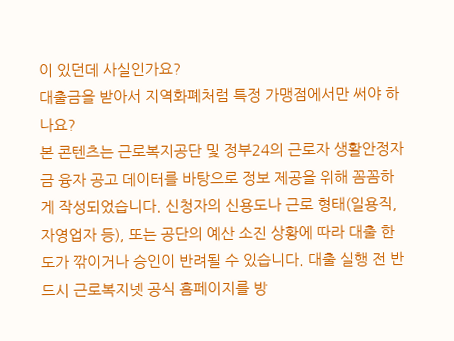이 있던데 사실인가요?
대출금을 받아서 지역화폐처럼 특정 가맹점에서만 써야 하나요?
본 콘텐츠는 근로복지공단 및 정부24의 근로자 생활안정자금 융자 공고 데이터를 바탕으로 정보 제공을 위해 꼼꼼하게 작성되었습니다. 신청자의 신용도나 근로 형태(일용직, 자영업자 등), 또는 공단의 예산 소진 상황에 따라 대출 한도가 깎이거나 승인이 반려될 수 있습니다. 대출 실행 전 반드시 근로복지넷 공식 홈페이지를 방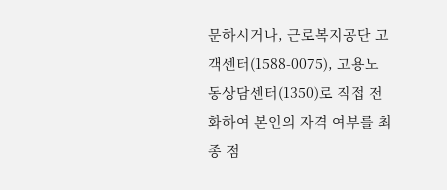문하시거나, 근로복지공단 고객센터(1588-0075), 고용노동상담센터(1350)로 직접 전화하여 본인의 자격 여부를 최종 점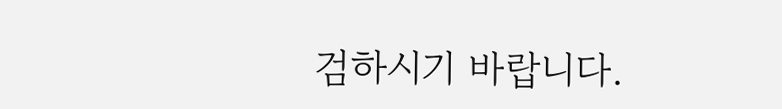검하시기 바랍니다.